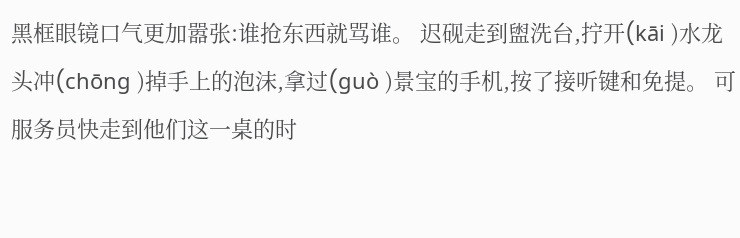黑框眼镜口气更加嚣张:谁抢东西就骂谁。 迟砚走到盥洗台,拧开(kāi )水龙头冲(chōng )掉手上的泡沫,拿过(guò )景宝的手机,按了接听键和免提。 可服务员快走到他们这一桌的时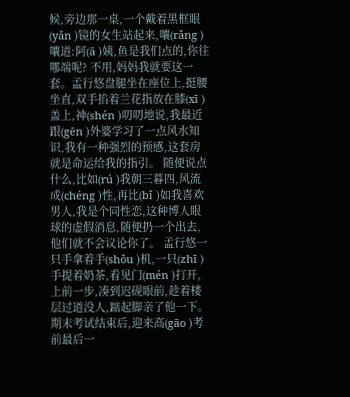候,旁边那一桌,一个戴着黑框眼(yǎn )镜的女生站起来,嚷(rǎng )嚷道:阿(ā )姨,鱼是我们点的,你往哪端呢? 不用,妈妈我就要这一套。孟行悠盘腿坐在座位上,挺腰坐直,双手掐着兰花指放在膝(xī )盖上,神(shén )叨叨地说,我最近跟(gēn )外婆学习了一点风水知识,我有一种强烈的预感,这套房就是命运给我的指引。 随便说点什么,比如(rú )我朝三暮四,风流成(chéng )性,再比(bǐ )如我喜欢男人,我是个同性恋,这种博人眼球的虚假消息,随便扔一个出去,他们就不会议论你了。 孟行悠一只手拿着手(shǒu )机,一只(zhī )手提着奶茶,看见门(mén )打开,上前一步,凑到迟砚眼前,趁着楼层过道没人,踮起脚亲了他一下。 期末考试结束后,迎来高(gāo )考前最后一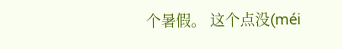个暑假。 这个点没(méi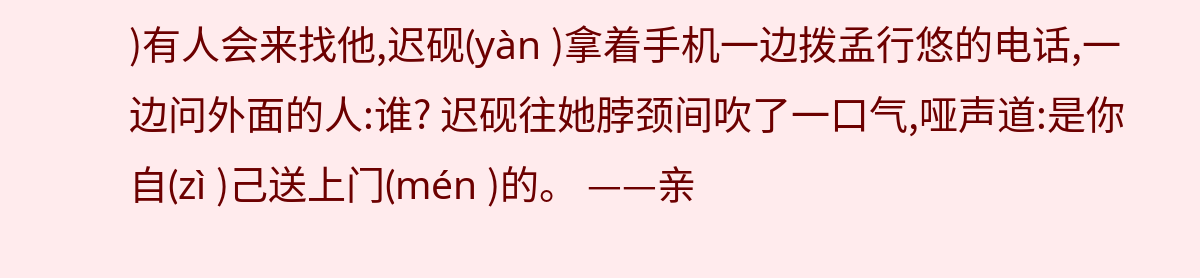)有人会来找他,迟砚(yàn )拿着手机一边拨孟行悠的电话,一边问外面的人:谁? 迟砚往她脖颈间吹了一口气,哑声道:是你自(zì )己送上门(mén )的。 ——亲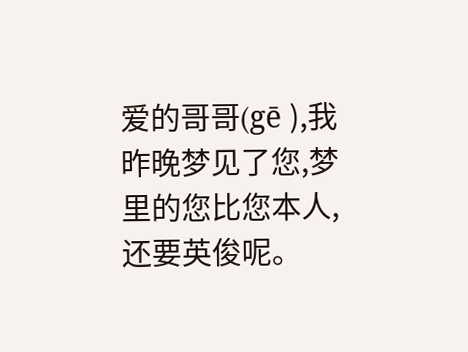爱的哥哥(gē ),我昨晚梦见了您,梦里的您比您本人,还要英俊呢。